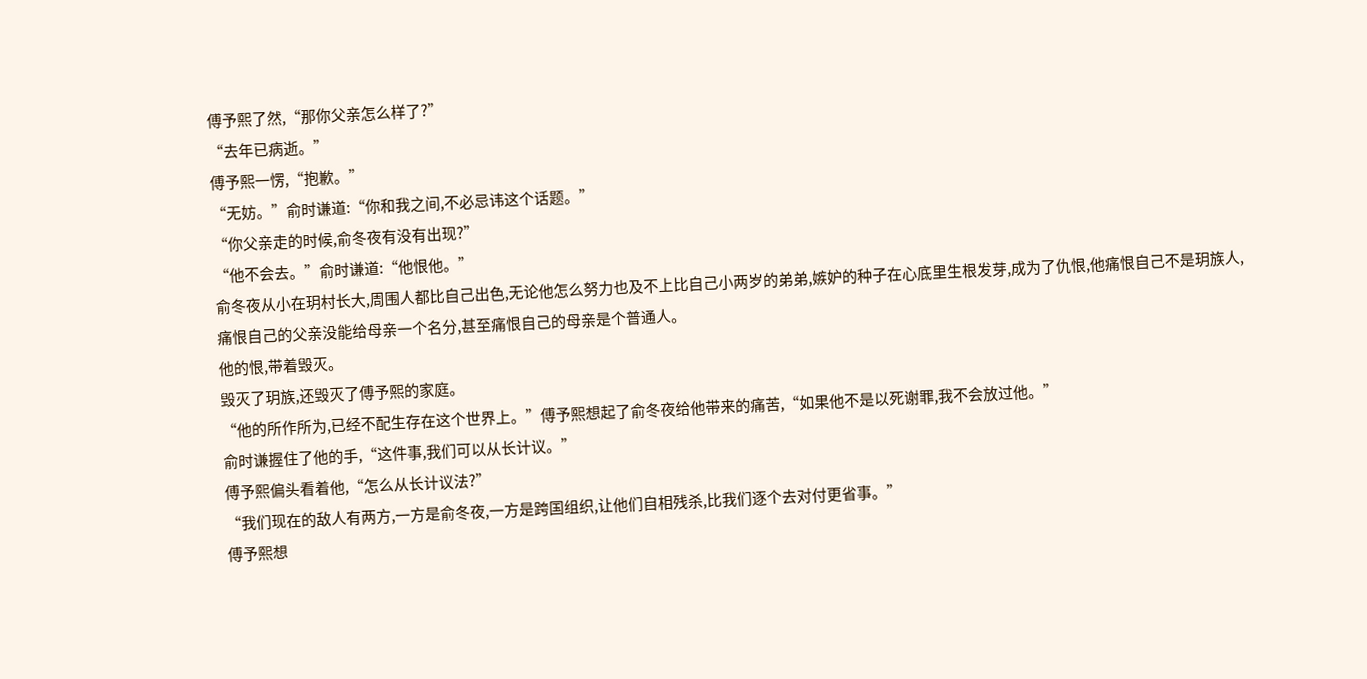傅予熙了然,“那你父亲怎么样了?”
“去年已病逝。”
傅予熙一愣,“抱歉。”
“无妨。”俞时谦道:“你和我之间,不必忌讳这个话题。”
“你父亲走的时候,俞冬夜有没有出现?”
“他不会去。”俞时谦道:“他恨他。”
俞冬夜从小在玥村长大,周围人都比自己出色,无论他怎么努力也及不上比自己小两岁的弟弟,嫉妒的种子在心底里生根发芽,成为了仇恨,他痛恨自己不是玥族人,痛恨自己的父亲没能给母亲一个名分,甚至痛恨自己的母亲是个普通人。
他的恨,带着毁灭。
毁灭了玥族,还毁灭了傅予熙的家庭。
“他的所作所为,已经不配生存在这个世界上。”傅予熙想起了俞冬夜给他带来的痛苦,“如果他不是以死谢罪,我不会放过他。”
俞时谦握住了他的手,“这件事,我们可以从长计议。”
傅予熙偏头看着他,“怎么从长计议法?”
“我们现在的敌人有两方,一方是俞冬夜,一方是跨国组织,让他们自相残杀,比我们逐个去对付更省事。”
傅予熙想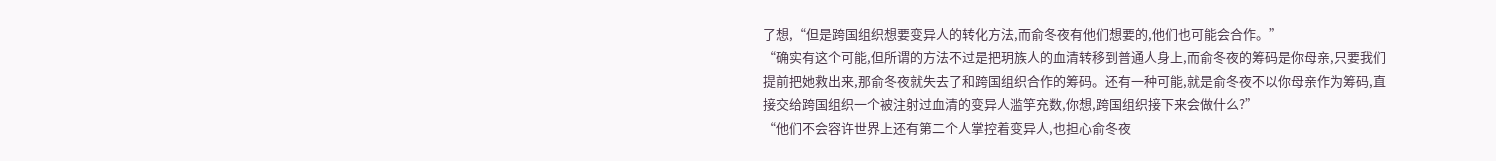了想,“但是跨国组织想要变异人的转化方法,而俞冬夜有他们想要的,他们也可能会合作。”
“确实有这个可能,但所谓的方法不过是把玥族人的血清转移到普通人身上,而俞冬夜的筹码是你母亲,只要我们提前把她救出来,那俞冬夜就失去了和跨国组织合作的筹码。还有一种可能,就是俞冬夜不以你母亲作为筹码,直接交给跨国组织一个被注射过血清的变异人滥竽充数,你想,跨国组织接下来会做什么?”
“他们不会容许世界上还有第二个人掌控着变异人,也担心俞冬夜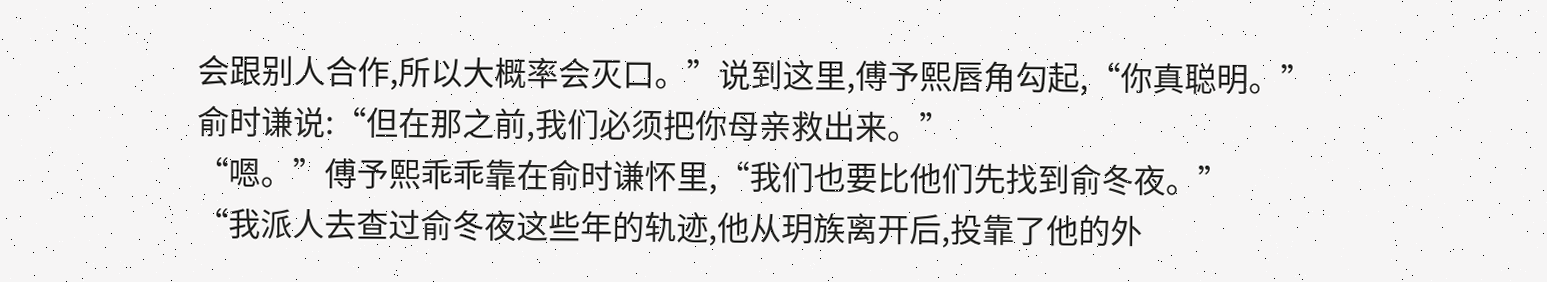会跟别人合作,所以大概率会灭口。”说到这里,傅予熙唇角勾起,“你真聪明。”
俞时谦说:“但在那之前,我们必须把你母亲救出来。”
“嗯。”傅予熙乖乖靠在俞时谦怀里,“我们也要比他们先找到俞冬夜。”
“我派人去查过俞冬夜这些年的轨迹,他从玥族离开后,投靠了他的外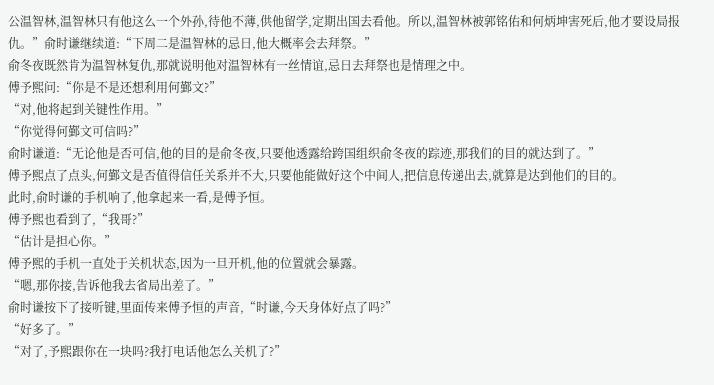公温智林,温智林只有他这么一个外孙,待他不薄,供他留学,定期出国去看他。所以,温智林被郭铭佑和何炳坤害死后,他才要设局报仇。”俞时谦继续道:“下周二是温智林的忌日,他大概率会去拜祭。”
俞冬夜既然肯为温智林复仇,那就说明他对温智林有一丝情谊,忌日去拜祭也是情理之中。
傅予熙问:“你是不是还想利用何鄞文?”
“对,他将起到关键性作用。”
“你觉得何鄞文可信吗?”
俞时谦道:“无论他是否可信,他的目的是俞冬夜,只要他透露给跨国组织俞冬夜的踪迹,那我们的目的就达到了。”
傅予熙点了点头,何鄞文是否值得信任关系并不大,只要他能做好这个中间人,把信息传递出去,就算是达到他们的目的。
此时,俞时谦的手机响了,他拿起来一看,是傅予恒。
傅予熙也看到了,“我哥?”
“估计是担心你。”
傅予熙的手机一直处于关机状态,因为一旦开机,他的位置就会暴露。
“嗯,那你接,告诉他我去省局出差了。”
俞时谦按下了接听键,里面传来傅予恒的声音,“时谦,今天身体好点了吗?”
“好多了。”
“对了,予熙跟你在一块吗?我打电话他怎么关机了?”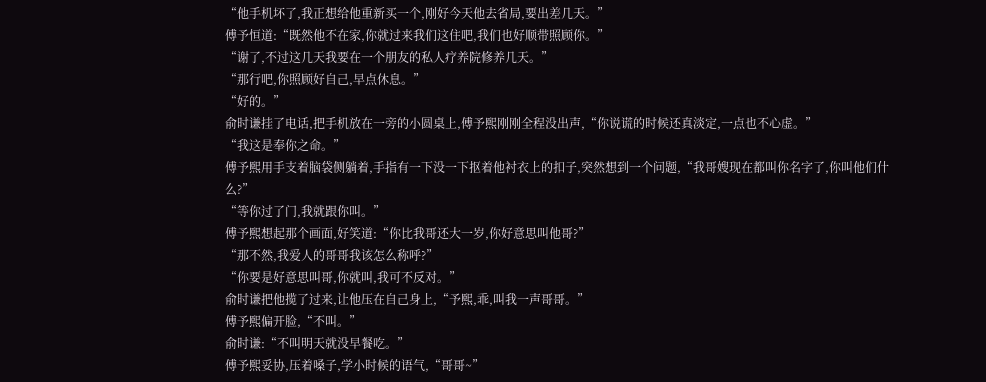“他手机坏了,我正想给他重新买一个,刚好今天他去省局,要出差几天。”
傅予恒道:“既然他不在家,你就过来我们这住吧,我们也好顺带照顾你。”
“谢了,不过这几天我要在一个朋友的私人疗养院修养几天。”
“那行吧,你照顾好自己,早点休息。”
“好的。”
俞时谦挂了电话,把手机放在一旁的小圆桌上,傅予熙刚刚全程没出声,“你说谎的时候还真淡定,一点也不心虚。”
“我这是奉你之命。”
傅予熙用手支着脑袋侧躺着,手指有一下没一下抠着他衬衣上的扣子,突然想到一个问题,“我哥嫂现在都叫你名字了,你叫他们什么?”
“等你过了门,我就跟你叫。”
傅予熙想起那个画面,好笑道:“你比我哥还大一岁,你好意思叫他哥?”
“那不然,我爱人的哥哥我该怎么称呼?”
“你要是好意思叫哥,你就叫,我可不反对。”
俞时谦把他揽了过来,让他压在自己身上,“予熙,乖,叫我一声哥哥。”
傅予熙偏开脸,“不叫。”
俞时谦:“不叫明天就没早餐吃。”
傅予熙妥协,压着嗓子,学小时候的语气,“哥哥~”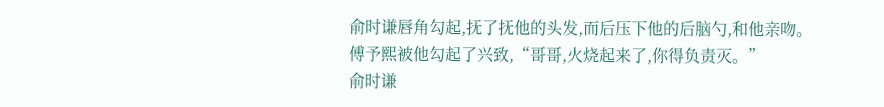俞时谦唇角勾起,抚了抚他的头发,而后压下他的后脑勺,和他亲吻。
傅予熙被他勾起了兴致,“哥哥,火烧起来了,你得负责灭。”
俞时谦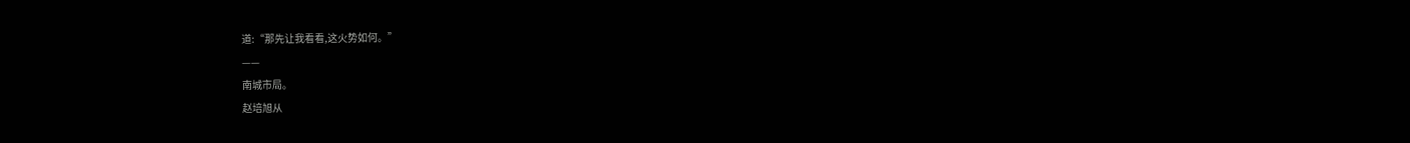道:“那先让我看看,这火势如何。”
——
南城市局。
赵培旭从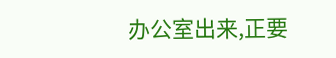办公室出来,正要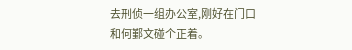去刑侦一组办公室,刚好在门口和何鄞文碰个正着。